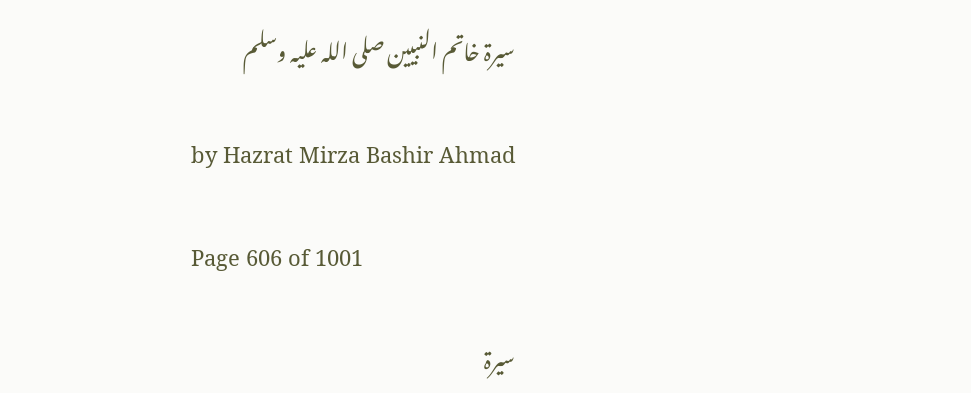سیرۃ خاتم النبیین صلی اللہ علیہ وسلم

by Hazrat Mirza Bashir Ahmad

Page 606 of 1001

سیرۃ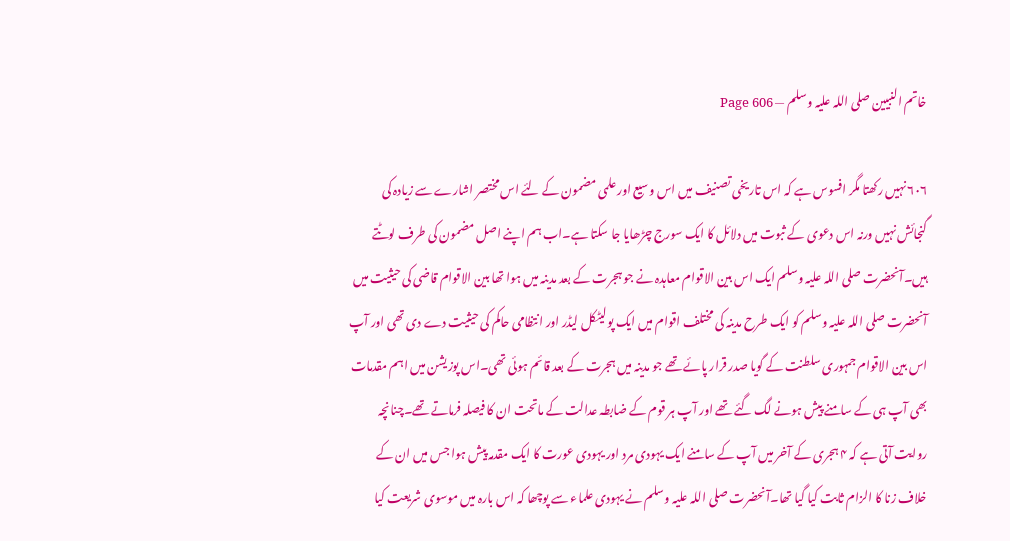خاتم النبیین صلی اللہ علیہ وسلم — Page 606

۶۰۶ نہیں رکھتا مگر افسوس ہے کہ اس تاریخی تصنیف میں اس وسیع اور علمی مضمون کے لئے اس مختصر اشارے سے زیادہ کی گنجائش نہیں ورنہ اس دعوی کے ثبوت میں دلائل کا ایک سورج چڑھایا جا سکتا ہے۔اب ہم اپنے اصل مضمون کی طرف لوٹتے ہیں۔آنحضرت صلی اللہ علیہ وسلم ایک اس بین الاقوام معاہدہ نے جو ہجرت کے بعد مدینہ میں ہوا تھا بین الاقوام قاضی کی حیثیت میں آنحضرت صلی اللہ علیہ وسلم کو ایک طرح مدینہ کی مختلف اقوام میں ایک پولیٹکل لیڈر اور انتظامی حاکم کی حیثیت دے دی تھی اور آپ اس بین الاقوام جمہوری سلطنت کے گویا صدر قرار پائے تھے جو مدینہ میں ہجرت کے بعد قائم ہوئی تھی۔اس پوزیشن میں اہم مقدمات بھی آپ ہی کے سامنے پیش ہونے لگ گئے تھے اور آپ ہر قوم کے ضابطہ عدالت کے ماتحت ان کا فیصلہ فرماتے تھے۔چنانچہ روایت آتی ہے کہ ۴ ہجری کے آخر میں آپ کے سامنے ایک یہودی مرد اور یہودی عورت کا ایک مقدمہ پیش ہوا جس میں ان کے خلاف زنا کا الزام ثابت کیا گیا تھا۔آنحضرت صلی اللہ علیہ وسلم نے یہودی علماء سے پوچھا کہ اس بارہ میں موسوی شریعت کیا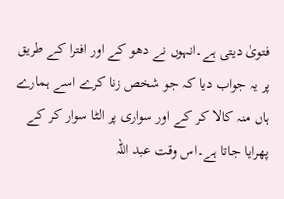فتویٰ دیتی ہے۔انہوں نے دھو کے اور افترا کے طریق پر یہ جواب دیا کہ جو شخص زنا کرے اسے ہمارے ہاں منہ کالا کر کے اور سواری پر الٹا سوار کر کے پھرایا جاتا ہے۔اس وقت عبد اللہ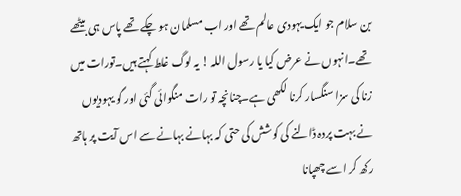بن سلام جو ایک یہودی عالم تھے اور اب مسلمان ہو چکے تھے پاس ہی بیٹھے تھے۔انہوں نے عرض کیا یا رسول اللہ ! یہ لوگ غلط کہتے ہیں۔تورات میں زنا کی سزا سنگسار کرنا لکھی ہے۔چنانچہ تو رات منگوائی گئی اور گو یہودیوں نے بہت پردہ ڈالنے کی کوشش کی حتی کہ بہانے بہانے سے اس آیت پر ہاتھ رکھ کر اسے چھپانا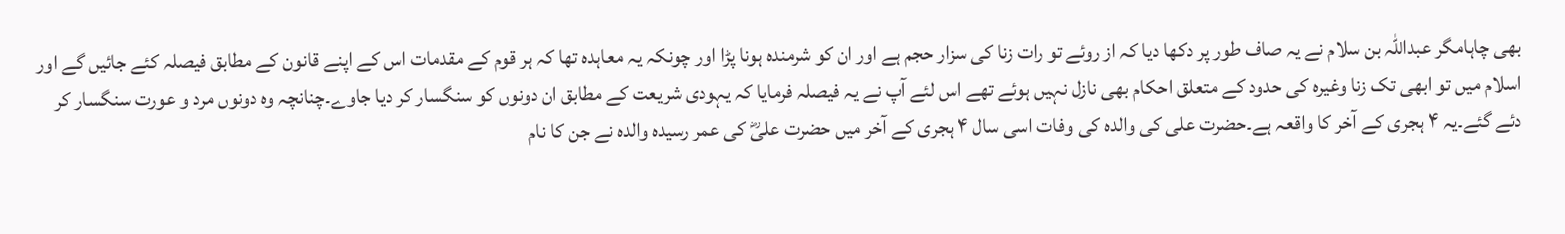بھی چاہامگر عبداللہ بن سلام نے یہ صاف طور پر دکھا دیا کہ از روئے تو رات زنا کی سزار حجم ہے اور ان کو شرمندہ ہونا پڑا اور چونکہ یہ معاہدہ تھا کہ ہر قوم کے مقدمات اس کے اپنے قانون کے مطابق فیصلہ کئے جائیں گے اور اسلام میں تو ابھی تک زنا وغیرہ کی حدود کے متعلق احکام بھی نازل نہیں ہوئے تھے اس لئے آپ نے یہ فیصلہ فرمایا کہ یہودی شریعت کے مطابق ان دونوں کو سنگسار کر دیا جاوے۔چنانچہ وہ دونوں مرد و عورت سنگسار کر دئے گئے۔یہ ۴ ہجری کے آخر کا واقعہ ہے۔حضرت علی کی والدہ کی وفات اسی سال ۴ ہجری کے آخر میں حضرت علیؓ کی عمر رسیدہ والدہ نے جن کا نام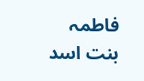فاطمہ بنت اسد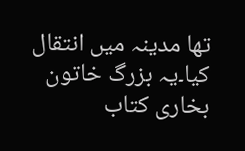تھا مدینہ میں انتقال کیا۔یہ بزرگ خاتون بخاری کتاب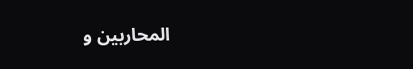المحاربین و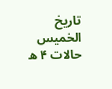تاریخ الخمیس حالات ۴ ھ